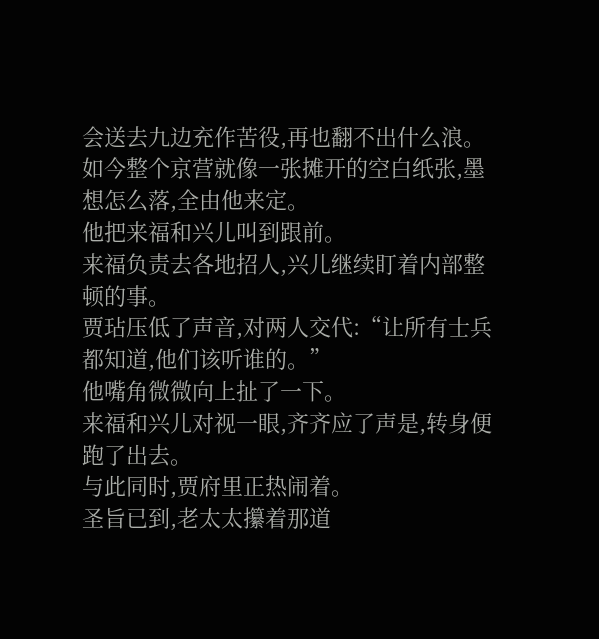会送去九边充作苦役,再也翻不出什么浪。
如今整个京营就像一张摊开的空白纸张,墨想怎么落,全由他来定。
他把来福和兴儿叫到跟前。
来福负责去各地招人,兴儿继续盯着内部整顿的事。
贾玷压低了声音,对两人交代:“让所有士兵都知道,他们该听谁的。”
他嘴角微微向上扯了一下。
来福和兴儿对视一眼,齐齐应了声是,转身便跑了出去。
与此同时,贾府里正热闹着。
圣旨已到,老太太攥着那道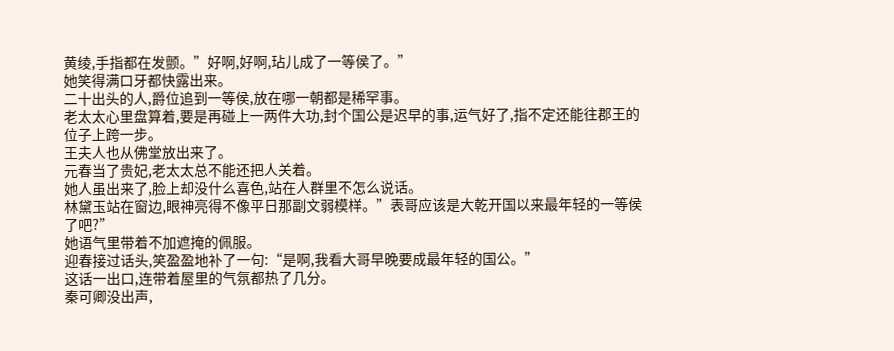黄绫,手指都在发颤。”好啊,好啊,玷儿成了一等侯了。”
她笑得满口牙都快露出来。
二十出头的人,爵位追到一等侯,放在哪一朝都是稀罕事。
老太太心里盘算着,要是再碰上一两件大功,封个国公是迟早的事,运气好了,指不定还能往郡王的位子上跨一步。
王夫人也从佛堂放出来了。
元春当了贵妃,老太太总不能还把人关着。
她人虽出来了,脸上却没什么喜色,站在人群里不怎么说话。
林黛玉站在窗边,眼神亮得不像平日那副文弱模样。”表哥应该是大乾开国以来最年轻的一等侯了吧?”
她语气里带着不加遮掩的佩服。
迎春接过话头,笑盈盈地补了一句:“是啊,我看大哥早晚要成最年轻的国公。”
这话一出口,连带着屋里的气氛都热了几分。
秦可卿没出声,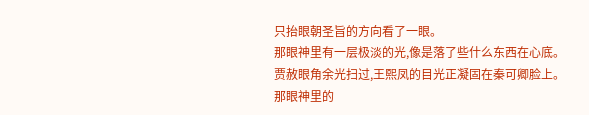只抬眼朝圣旨的方向看了一眼。
那眼神里有一层极淡的光,像是落了些什么东西在心底。
贾赦眼角余光扫过,王熙凤的目光正凝固在秦可卿脸上。
那眼神里的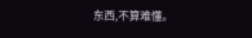东西,不算难懂。